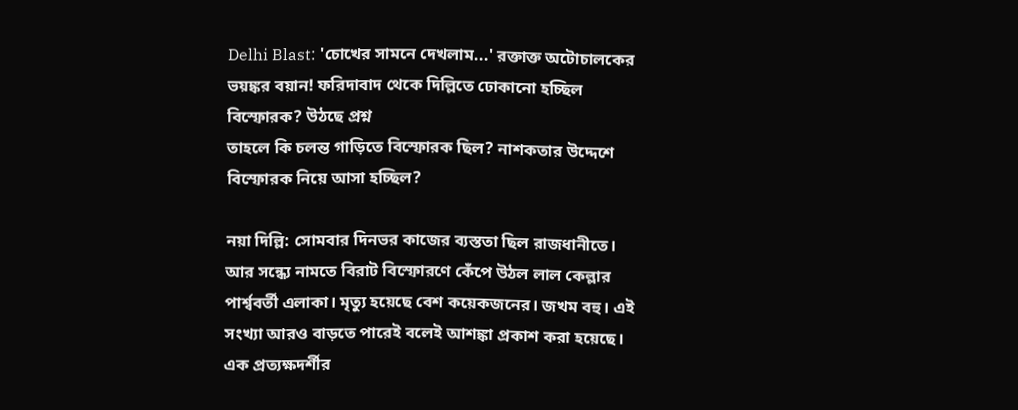Delhi Blast: 'চোখের সামনে দেখলাম...' রক্তাক্ত অটোচালকের ভয়ঙ্কর বয়ান! ফরিদাবাদ থেকে দিল্লিতে ঢোকানো হচ্ছিল বিস্ফোরক? উঠছে প্রশ্ন
তাহলে কি চলন্ত গাড়িতে বিস্ফোরক ছিল? নাশকতার উদ্দেশে বিস্ফোরক নিয়ে আসা হচ্ছিল?

নয়া দিল্লি: সোমবার দিনভর কাজের ব্যস্ততা ছিল রাজধানীতে। আর সন্ধ্যে নামতে বিরাট বিস্ফোরণে কেঁপে উঠল লাল কেল্লার পার্শ্ববর্তী এলাকা। মৃত্যু হয়েছে বেশ কয়েকজনের। জখম বহু। এই সংখ্যা আরও বাড়তে পারেই বলেই আশঙ্কা প্রকাশ করা হয়েছে।
এক প্রত্যক্ষদর্শীর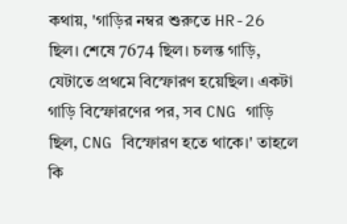কথায়, 'গাড়ির নম্বর শুরুতে HR-26 ছিল। শেষে 7674 ছিল। চলন্ত গাড়ি, যেটাতে প্রথমে বিস্ফোরণ হয়েছিল। একটা গাড়ি বিস্ফোরণের পর, সব CNG গাড়ি ছিল, CNG বিস্ফোরণ হতে থাকে।' তাহলে কি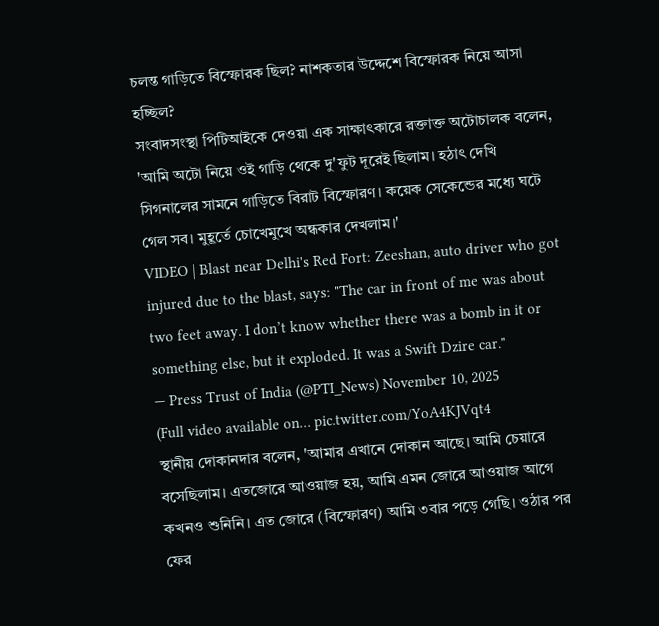চলন্ত গাড়িতে বিস্ফোরক ছিল? নাশকতার উদ্দেশে বিস্ফোরক নিয়ে আসা হচ্ছিল?
সংবাদসংস্থা পিটিআইকে দেওয়া এক সাক্ষাৎকারে রক্তাক্ত অটোচালক বলেন, 'আমি অটো নিয়ে ওই গাড়ি থেকে দু'ফুট দূরেই ছিলাম। হঠাৎ দেখি সিগনালের সামনে গাড়িতে বিরাট বিস্ফোরণ। কয়েক সেকেন্ডের মধ্যে ঘটে গেল সব। মুহূর্তে চোখেমুখে অন্ধকার দেখলাম।'
VIDEO | Blast near Delhi's Red Fort: Zeeshan, auto driver who got injured due to the blast, says: "The car in front of me was about two feet away. I don’t know whether there was a bomb in it or something else, but it exploded. It was a Swift Dzire car."
— Press Trust of India (@PTI_News) November 10, 2025
(Full video available on… pic.twitter.com/YoA4KJVqt4
স্থানীয় দোকানদার বলেন, 'আমার এখানে দোকান আছে। আমি চেয়ারে বসেছিলাম। এতজোরে আওয়াজ হয়, আমি এমন জোরে আওয়াজ আগে কখনও শুনিনি। এত জোরে (বিস্ফোরণ) আমি ৩বার পড়ে গেছি। ওঠার পর ফের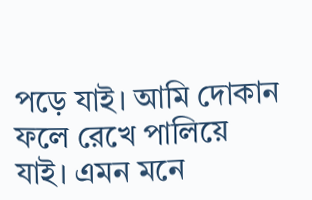পড়ে যাই। আমি দোকান ফলে রেখে পালিয়ে যাই। এমন মনে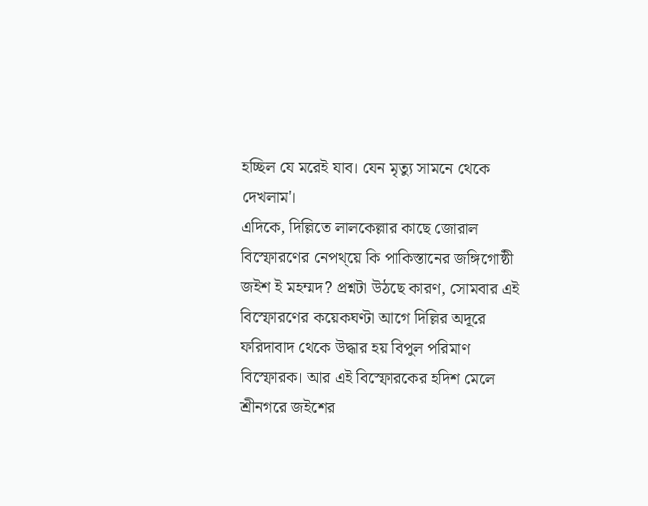হচ্ছিল যে মরেই যাব। যেন মৃত্যু সামনে থেকে দেখলাম'।
এদিকে, দিল্লিতে লালকেল্লার কাছে জোরাল বিস্ফোরণের নেপথ্য়ে কি পাকিস্তানের জঙ্গিগোষ্ঠী জইশ ই মহম্মদ? প্রশ্নটা উঠছে কারণ, সোমবার এই বিস্ফোরণের কয়েকঘণ্টা আগে দিল্লির অদূরে ফরিদাবাদ থেকে উদ্ধার হয় বিপুল পরিমাণ বিস্ফোরক। আর এই বিস্ফোরকের হদিশ মেলে শ্রীনগরে জইশের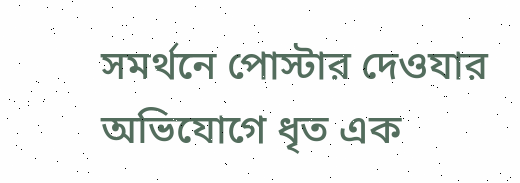সমর্থনে পোস্টার দেওযার অভিযোগে ধৃত এক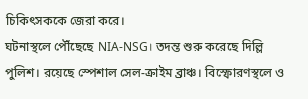চিকিৎসককে জেরা করে।
ঘটনাস্থলে পৌঁছেছে NIA-NSG। তদন্ত শুরু করেছে দিল্লি পুলিশ। রয়েছে স্পেশাল সেল-ক্রাইম ব্রাঞ্চ। বিস্ফোরণস্থলে ও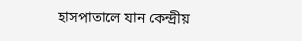হাসপাতালে যান কেন্দ্রীয়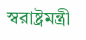স্বরাষ্ট্রমন্ত্রী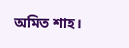অমিত শাহ।